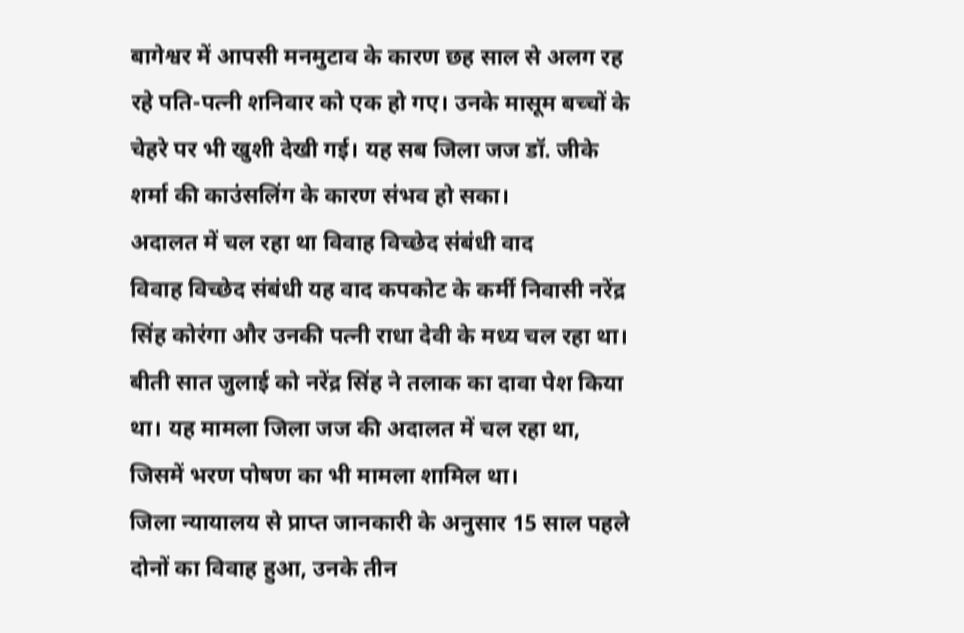बागेश्वर में आपसी मनमुटाव के कारण छह साल से अलग रह रहे पति-पत्नी शनिवार को एक हो गए। उनके मासूम बच्चों के चेहरे पर भी खुशी देखी गई। यह सब जिला जज डॉ. जीके शर्मा की काउंसलिंग के कारण संभव हो सका।
अदालत में चल रहा था विवाह विच्छेद संबंधी वाद
विवाह विच्छेद संबंधी यह वाद कपकोट के कर्मी निवासी नरेंद्र सिंह कोरंगा और उनकी पत्नी राधा देवी के मध्य चल रहा था। बीती सात जुलाई को नरेंद्र सिंह ने तलाक का दावा पेश किया था। यह मामला जिला जज की अदालत में चल रहा था, जिसमें भरण पोषण का भी मामला शामिल था।
जिला न्यायालय से प्राप्त जानकारी के अनुसार 15 साल पहले दोनों का विवाह हुआ, उनके तीन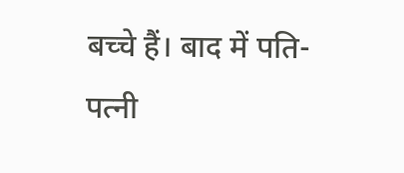बच्चे हैं। बाद में पति-पत्नी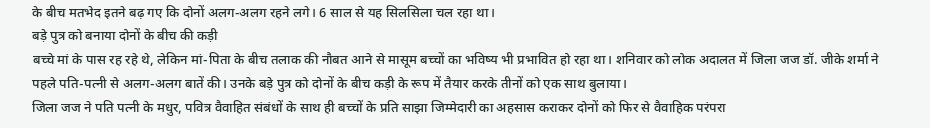के बीच मतभेद इतने बढ़ गए कि दोनों अलग-अलग रहने लगे। 6 साल से यह सिलसिला चल रहा था।
बड़े पुत्र को बनाया दोनों के बीच की कड़ी
बच्चे मां के पास रह रहे थे, लेकिन मां-पिता के बीच तलाक की नौबत आने से मासूम बच्चों का भविष्य भी प्रभावित हो रहा था। शनिवार को लोक अदालत में जिला जज डॉ. जीके शर्मा ने पहले पति-पत्नी से अलग-अलग बातें की। उनके बड़े पुत्र को दोनों के बीच कड़ी के रूप में तैयार करके तीनों को एक साथ बुलाया।
जिला जज ने पति पत्नी के मधुर, पवित्र वैवाहित संबंधों के साथ ही बच्चों के प्रति साझा जिम्मेदारी का अहसास कराकर दोनों को फिर से वैवाहिक परंपरा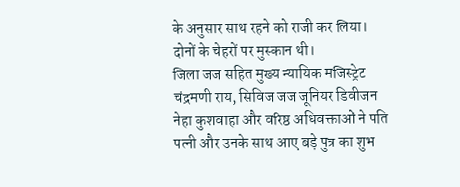के अनुसार साथ रहने को राजी कर लिया। दोनों के चेहरों पर मुस्कान थी।
जिला जज सहित मुख्य न्यायिक मजिस्ट्रेट चंद्रमणी राय, सिविज जज जूनियर डिवीजन नेहा कुशवाहा और वरिष्ठ अधिवक्ताओं ने पति पत्नी और उनके साथ आए बड़े पुत्र का शुभ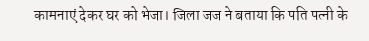कामनाएं देकर घर को भेजा। जिला जज ने बताया कि पति पत्नी के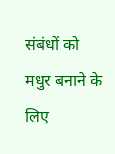संबंधों को मधुर बनाने के लिए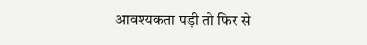आवश्यकता पड़ी तो फिर से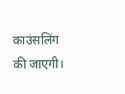काउंसलिंग की जाएगी।